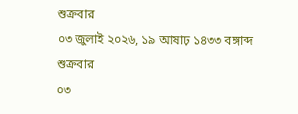শুক্রবার
০৩ জুলাই ২০২৬, ১৯ আষাঢ় ১৪৩৩ বঙ্গাব্দ
শুক্রবার
০৩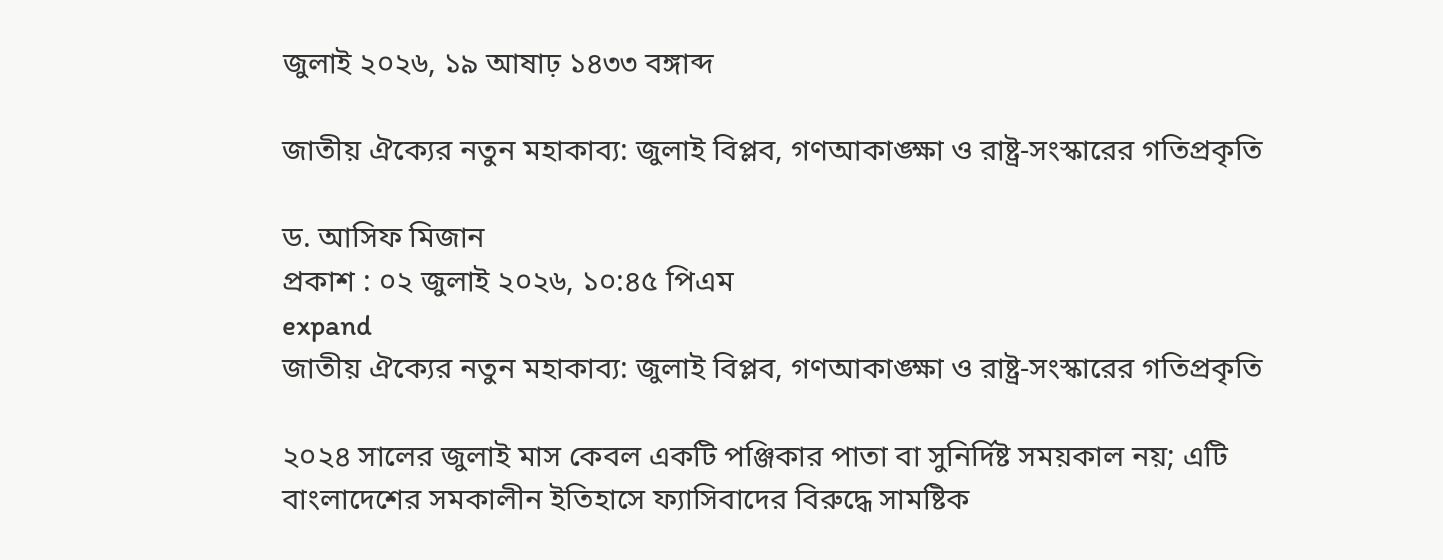জুলাই ২০২৬, ১৯ আষাঢ় ১৪৩৩ বঙ্গাব্দ

জাতীয় ঐক্যের নতুন মহাকাব্য: জুলাই বিপ্লব, গণআকাঙ্ক্ষা ও রাষ্ট্র-সংস্কারের গতিপ্রকৃতি

ড. আসিফ মিজান
প্রকাশ : ০২ জুলাই ২০২৬, ১০:৪৫ পিএম
expand
জাতীয় ঐক্যের নতুন মহাকাব্য: জুলাই বিপ্লব, গণআকাঙ্ক্ষা ও রাষ্ট্র-সংস্কারের গতিপ্রকৃতি

২০২৪ সালের জুলাই মাস কেবল একটি পঞ্জিকার পাতা বা সুনির্দিষ্ট সময়কাল নয়; এটি বাংলাদেশের সমকালীন ইতিহাসে ফ্যাসিবাদের বিরুদ্ধে সামষ্টিক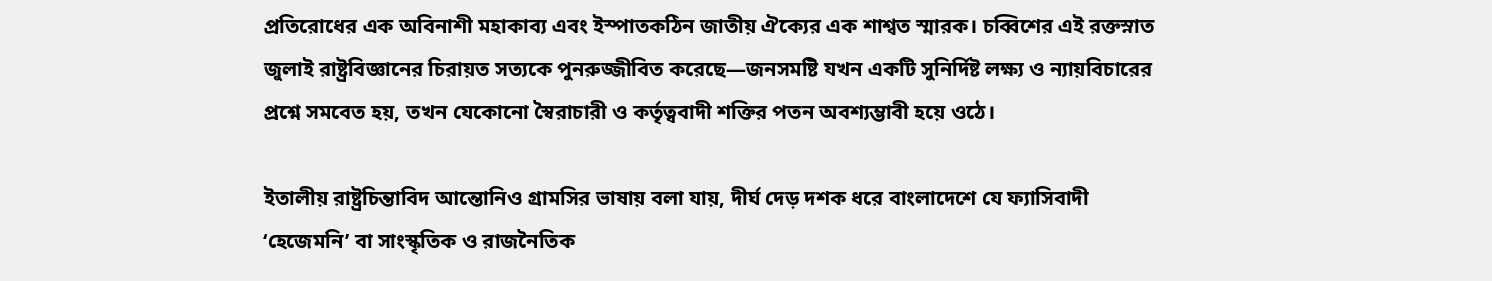প্রতিরোধের এক অবিনাশী মহাকাব্য এবং ইস্পাতকঠিন জাতীয় ঐক্যের এক শাশ্বত স্মারক। চব্বিশের এই রক্তস্নাত জুলাই রাষ্ট্রবিজ্ঞানের চিরায়ত সত্যকে পুনরুজ্জীবিত করেছে—জনসমষ্টি যখন একটি সুনির্দিষ্ট লক্ষ্য ও ন্যায়বিচারের প্রশ্নে সমবেত হয়, তখন যেকোনো স্বৈরাচারী ও কর্তৃত্ববাদী শক্তির পতন অবশ্যম্ভাবী হয়ে ওঠে।

ইতালীয় রাষ্ট্রচিন্তাবিদ আন্তোনিও গ্রামসির ভাষায় বলা যায়, দীর্ঘ দেড় দশক ধরে বাংলাদেশে যে ফ্যাসিবাদী ‘হেজেমনি’ বা সাংস্কৃতিক ও রাজনৈতিক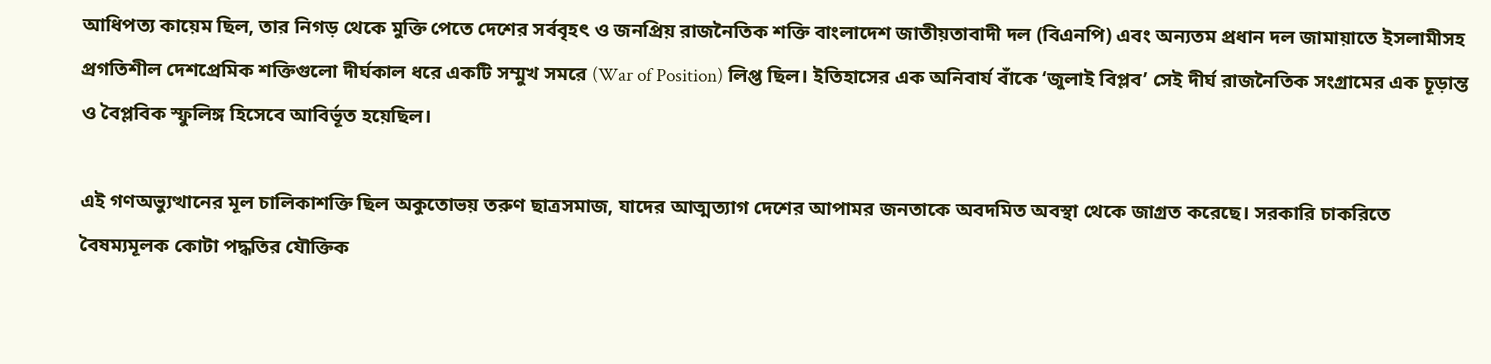আধিপত্য কায়েম ছিল, তার নিগড় থেকে মুক্তি পেতে দেশের সর্ববৃহৎ ও জনপ্রিয় রাজনৈতিক শক্তি বাংলাদেশ জাতীয়তাবাদী দল (বিএনপি) এবং অন্যতম প্রধান দল জামায়াতে ইসলামীসহ প্রগতিশীল দেশপ্রেমিক শক্তিগুলো দীর্ঘকাল ধরে একটি সম্মুখ সমরে (War of Position) লিপ্ত ছিল। ইতিহাসের এক অনিবার্য বাঁকে ‘জুলাই বিপ্লব’ সেই দীর্ঘ রাজনৈতিক সংগ্রামের এক চূড়ান্ত ও বৈপ্লবিক স্ফুলিঙ্গ হিসেবে আবির্ভূত হয়েছিল।

এই গণঅভ্যুত্থানের মূল চালিকাশক্তি ছিল অকুতোভয় তরুণ ছাত্রসমাজ, যাদের আত্মত্যাগ দেশের আপামর জনতাকে অবদমিত অবস্থা থেকে জাগ্রত করেছে। সরকারি চাকরিতে বৈষম্যমূলক কোটা পদ্ধতির যৌক্তিক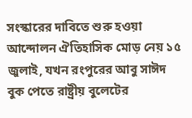সংস্কারের দাবিতে শুরু হওয়া আন্দোলন ঐতিহাসিক মোড় নেয় ১৫ জুলাই, যখন রংপুরের আবু সাঈদ বুক পেতে রাষ্ট্রীয় বুলেটের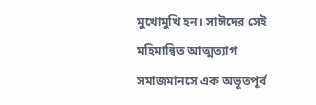মুখোমুখি হন। সাঈদের সেই মহিমান্বিত আত্মত্যাগ সমাজমানসে এক অভূতপূর্ব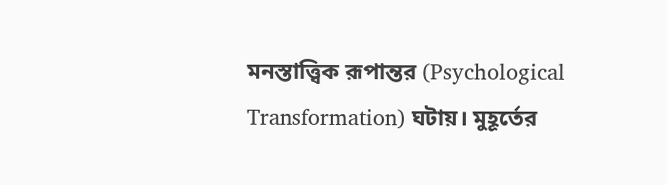মনস্তাত্ত্বিক রূপান্তর (Psychological Transformation) ঘটায়। মুহূর্তের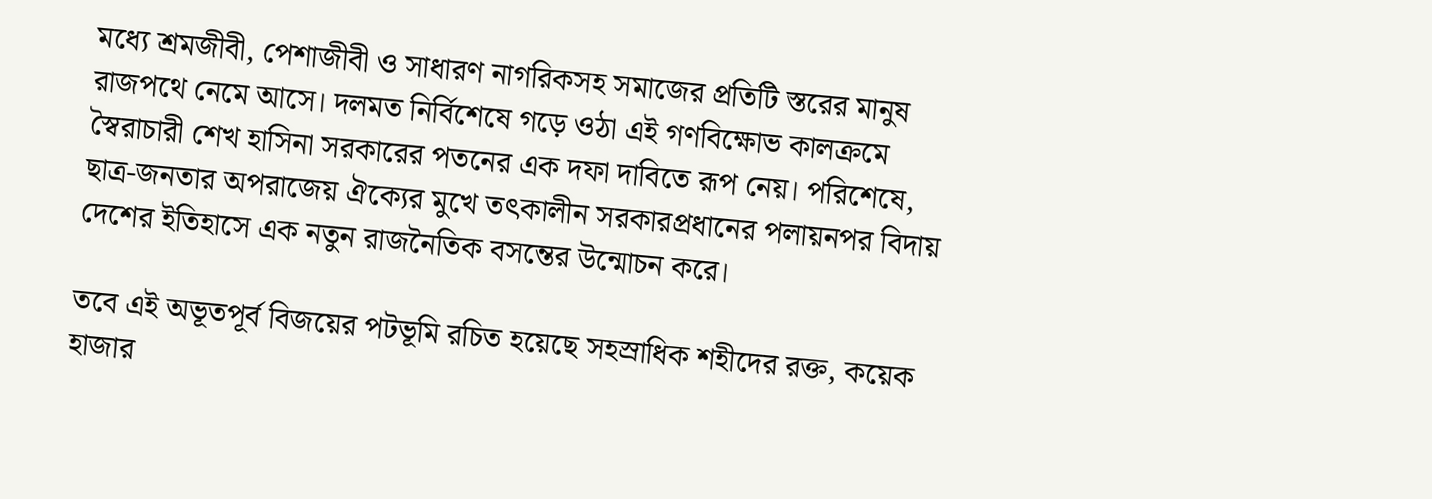মধ্যে শ্রমজীবী, পেশাজীবী ও সাধারণ নাগরিকসহ সমাজের প্রতিটি স্তরের মানুষ রাজপথে নেমে আসে। দলমত নির্বিশেষে গড়ে ওঠা এই গণবিক্ষোভ কালক্রমে স্বৈরাচারী শেখ হাসিনা সরকারের পতনের এক দফা দাবিতে রূপ নেয়। পরিশেষে, ছাত্র-জনতার অপরাজেয় ঐক্যের মুখে তৎকালীন সরকারপ্রধানের পলায়নপর বিদায় দেশের ইতিহাসে এক নতুন রাজনৈতিক বসন্তের উন্মোচন করে।

তবে এই অভূতপূর্ব বিজয়ের পটভূমি রচিত হয়েছে সহস্রাধিক শহীদের রক্ত, কয়েক হাজার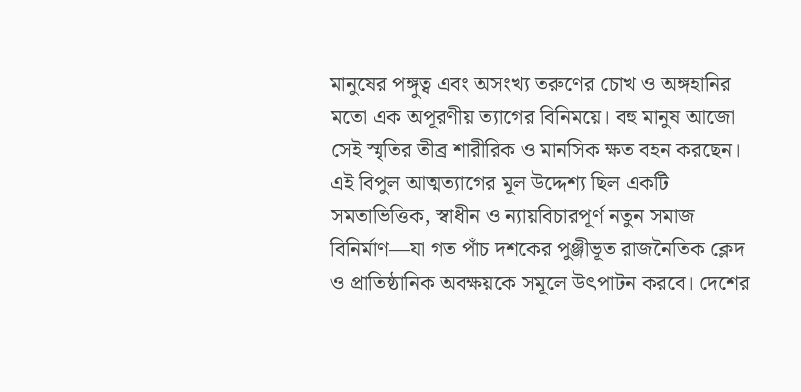মানুষের পঙ্গুত্ব এবং অসংখ্য তরুণের চোখ ও অঙ্গহানির মতো এক অপূরণীয় ত্যাগের বিনিময়ে। বহু মানুষ আজো সেই স্মৃতির তীব্র শারীরিক ও মানসিক ক্ষত বহন করছেন। এই বিপুল আত্মত্যাগের মূল উদ্দেশ্য ছিল একটি সমতাভিত্তিক, স্বাধীন ও ন্যায়বিচারপূর্ণ নতুন সমাজ বিনির্মাণ—যা গত পাঁচ দশকের পুঞ্জীভূত রাজনৈতিক ক্লেদ ও প্রাতিষ্ঠানিক অবক্ষয়কে সমূলে উৎপাটন করবে। দেশের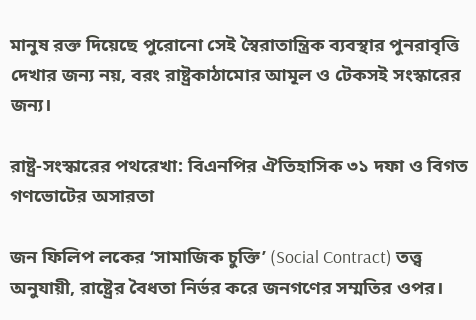মানুষ রক্ত দিয়েছে পুরোনো সেই স্বৈরাতান্ত্রিক ব্যবস্থার পুনরাবৃত্তি দেখার জন্য নয়, বরং রাষ্ট্রকাঠামোর আমূল ও টেকসই সংস্কারের জন্য।

রাষ্ট্র-সংস্কারের পথরেখা: বিএনপির ঐতিহাসিক ৩১ দফা ও বিগত গণভোটের অসারতা

জন ফিলিপ লকের ‘সামাজিক চুক্তি’ (Social Contract) তত্ত্ব অনুযায়ী, রাষ্ট্রের বৈধতা নির্ভর করে জনগণের সম্মতির ওপর।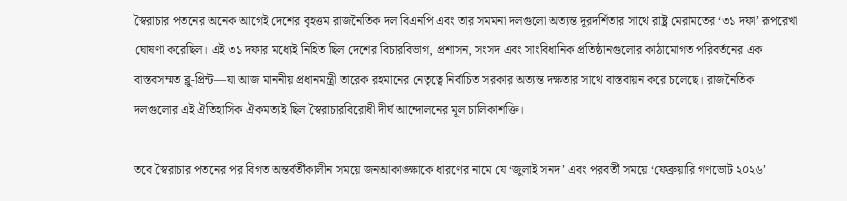স্বৈরাচার পতনের অনেক আগেই দেশের বৃহত্তম রাজনৈতিক দল বিএনপি এবং তার সমমনা দলগুলো অত্যন্ত দূরদর্শিতার সাথে রাষ্ট্র মেরামতের ‘৩১ দফা’ রূপরেখা ঘোষণা করেছিল। এই ৩১ দফার মধ্যেই নিহিত ছিল দেশের বিচারবিভাগ, প্রশাসন, সংসদ এবং সাংবিধানিক প্রতিষ্ঠানগুলোর কাঠামোগত পরিবর্তনের এক বাস্তবসম্মত ব্লু-প্রিন্ট—যা আজ মাননীয় প্রধানমন্ত্রী তারেক রহমানের নেতৃত্বে নির্বাচিত সরকার অত্যন্ত দক্ষতার সাথে বাস্তবায়ন করে চলেছে। রাজনৈতিক দলগুলোর এই ঐতিহাসিক ঐকমত্যই ছিল স্বৈরাচারবিরোধী দীর্ঘ আন্দোলনের মূল চালিকাশক্তি।

তবে স্বৈরাচার পতনের পর বিগত অন্তর্বর্তীকালীন সময়ে জনআকাঙ্ক্ষাকে ধারণের নামে যে ‘জুলাই সনদ’ এবং পরবর্তী সময়ে ‘ফেব্রুয়ারি গণভোট ২০২৬’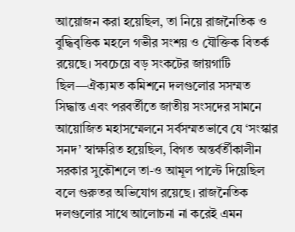আয়োজন করা হয়েছিল, তা নিয়ে রাজনৈতিক ও বুদ্ধিবৃত্তিক মহলে গভীর সংশয় ও যৌক্তিক বিতর্ক রয়েছে। সবচেয়ে বড় সংকটের জায়গাটি ছিল—ঐক্যমত কমিশনে দলগুলোর সসম্মত সিদ্ধান্ত এবং পরবর্তীতে জাতীয় সংসদের সামনে আয়োজিত মহাসম্মেলনে সর্বসম্মতভাবে যে ‘সংস্কার সনদ’ স্বাক্ষরিত হয়েছিল, বিগত অন্তর্বর্তীকালীন সরকার সুকৌশলে তা-ও আমূল পাল্টে দিয়েছিল বলে গুরুতর অভিযোগ রয়েছে। রাজনৈতিক দলগুলোর সাথে আলোচনা না করেই এমন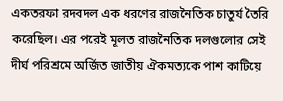একতরফা রদবদল এক ধরণের রাজনৈতিক চাতুর্য তৈরি করেছিল। এর পরেই মূলত রাজনৈতিক দলগুলোর সেই দীর্ঘ পরিশ্রমে অর্জিত জাতীয় ঐকমত্যকে পাশ কাটিয়ে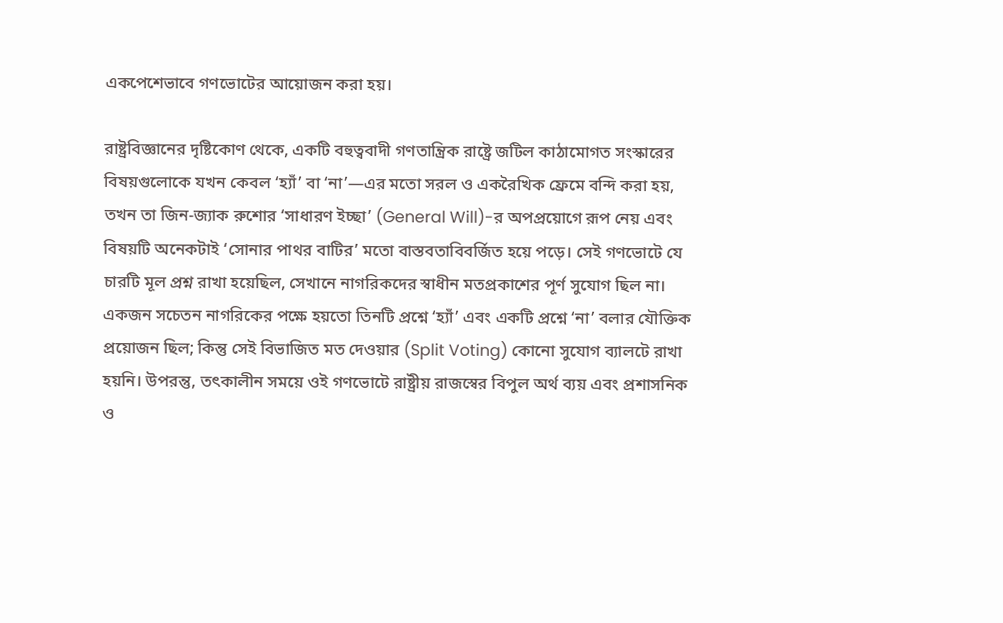একপেশেভাবে গণভোটের আয়োজন করা হয়।

রাষ্ট্রবিজ্ঞানের দৃষ্টিকোণ থেকে, একটি বহুত্ববাদী গণতান্ত্রিক রাষ্ট্রে জটিল কাঠামোগত সংস্কারের বিষয়গুলোকে যখন কেবল ‘হ্যাঁ’ বা ‘না’—এর মতো সরল ও একরৈখিক ফ্রেমে বন্দি করা হয়, তখন তা জিন-জ্যাক রুশোর ‘সাধারণ ইচ্ছা’ (General Will)-র অপপ্রয়োগে রূপ নেয় এবং বিষয়টি অনেকটাই ‘সোনার পাথর বাটির’ মতো বাস্তবতাবিবর্জিত হয়ে পড়ে। সেই গণভোটে যে চারটি মূল প্রশ্ন রাখা হয়েছিল, সেখানে নাগরিকদের স্বাধীন মতপ্রকাশের পূর্ণ সুযোগ ছিল না। একজন সচেতন নাগরিকের পক্ষে হয়তো তিনটি প্রশ্নে ‘হ্যাঁ’ এবং একটি প্রশ্নে ‘না’ বলার যৌক্তিক প্রয়োজন ছিল; কিন্তু সেই বিভাজিত মত দেওয়ার (Split Voting) কোনো সুযোগ ব্যালটে রাখা হয়নি। উপরন্তু, তৎকালীন সময়ে ওই গণভোটে রাষ্ট্রীয় রাজস্বের বিপুল অর্থ ব্যয় এবং প্রশাসনিক ও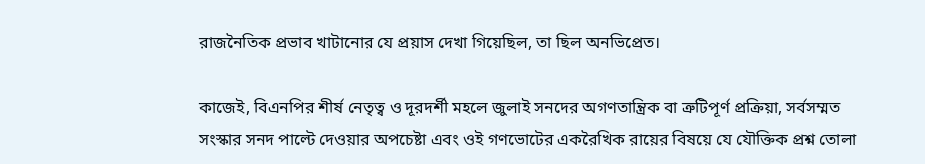রাজনৈতিক প্রভাব খাটানোর যে প্রয়াস দেখা গিয়েছিল, তা ছিল অনভিপ্রেত।

কাজেই, বিএনপির শীর্ষ নেতৃত্ব ও দূরদর্শী মহলে জুলাই সনদের অগণতান্ত্রিক বা ত্রুটিপূর্ণ প্রক্রিয়া, সর্বসম্মত সংস্কার সনদ পাল্টে দেওয়ার অপচেষ্টা এবং ওই গণভোটের একরৈখিক রায়ের বিষয়ে যে যৌক্তিক প্রশ্ন তোলা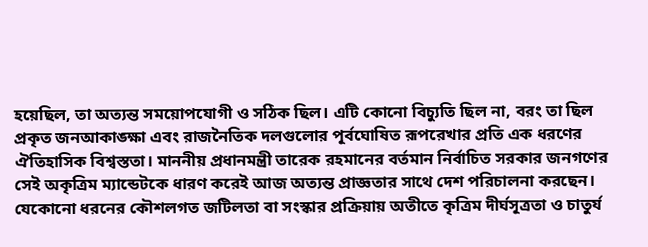হয়েছিল, তা অত্যন্ত সময়োপযোগী ও সঠিক ছিল। এটি কোনো বিচ্যুতি ছিল না, বরং তা ছিল প্রকৃত জনআকাঙ্ক্ষা এবং রাজনৈতিক দলগুলোর পূর্বঘোষিত রূপরেখার প্রতি এক ধরণের ঐতিহাসিক বিশ্বস্ততা। মাননীয় প্রধানমন্ত্রী তারেক রহমানের বর্তমান নির্বাচিত সরকার জনগণের সেই অকৃত্রিম ম্যান্ডেটকে ধারণ করেই আজ অত্যন্ত প্রাজ্ঞতার সাথে দেশ পরিচালনা করছেন। যেকোনো ধরনের কৌশলগত জটিলতা বা সংস্কার প্রক্রিয়ায় অতীতে কৃত্রিম দীর্ঘসূত্রতা ও চাতুর্য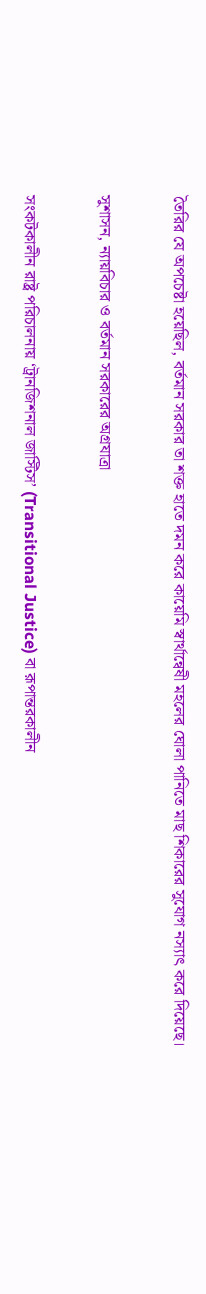তৈরির যে অপচেষ্টা হয়েছিল, বর্তমান সরকার তা শক্ত হাতে দমন করে কায়েমি স্বার্থান্বেষী মহলের ঘোলা পানিতে মাছ শিকারের সুযোগ নস্যাৎ করে দিয়েছে।

সুশাসন, ন্যায়বিচার ও বর্তমান সরকারের অগ্রযাত্রা

সংকটকালীন রাষ্ট্র পরিচালনায় ‘ট্রানজিশনাল জাস্টিস’ (Transitional Justice) বা রূপান্তরকালীন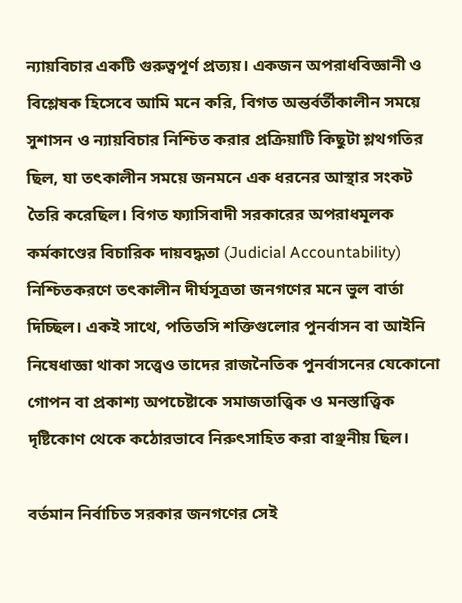ন্যায়বিচার একটি গুরুত্বপূর্ণ প্রত্যয়। একজন অপরাধবিজ্ঞানী ও বিশ্লেষক হিসেবে আমি মনে করি, বিগত অন্তর্বর্তীকালীন সময়ে সুশাসন ও ন্যায়বিচার নিশ্চিত করার প্রক্রিয়াটি কিছুটা শ্লথগতির ছিল, যা তৎকালীন সময়ে জনমনে এক ধরনের আস্থার সংকট তৈরি করেছিল। বিগত ফ্যাসিবাদী সরকারের অপরাধমূলক কর্মকাণ্ডের বিচারিক দায়বদ্ধতা (Judicial Accountability) নিশ্চিতকরণে তৎকালীন দীর্ঘসূত্রতা জনগণের মনে ভুল বার্তা দিচ্ছিল। একই সাথে, পতিতসি শক্তিগুলোর পুনর্বাসন বা আইনি নিষেধাজ্ঞা থাকা সত্ত্বেও তাদের রাজনৈতিক পুনর্বাসনের যেকোনো গোপন বা প্রকাশ্য অপচেষ্টাকে সমাজতাত্ত্বিক ও মনস্তাত্ত্বিক দৃষ্টিকোণ থেকে কঠোরভাবে নিরুৎসাহিত করা বাঞ্ছনীয় ছিল।

বর্তমান নির্বাচিত সরকার জনগণের সেই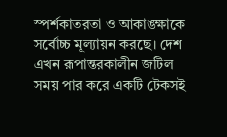স্পর্শকাতরতা ও আকাঙ্ক্ষাকে সর্বোচ্চ মূল্যায়ন করছে। দেশ এখন রূপান্তরকালীন জটিল সময় পার করে একটি টেকসই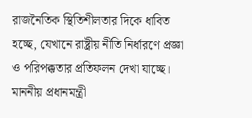রাজনৈতিক স্থিতিশীলতার দিকে ধাবিত হচ্ছে, যেখানে রাষ্ট্রীয় নীতি নির্ধারণে প্রজ্ঞা ও পরিপক্কতার প্রতিফলন দেখা যাচ্ছে। মাননীয় প্রধানমন্ত্রী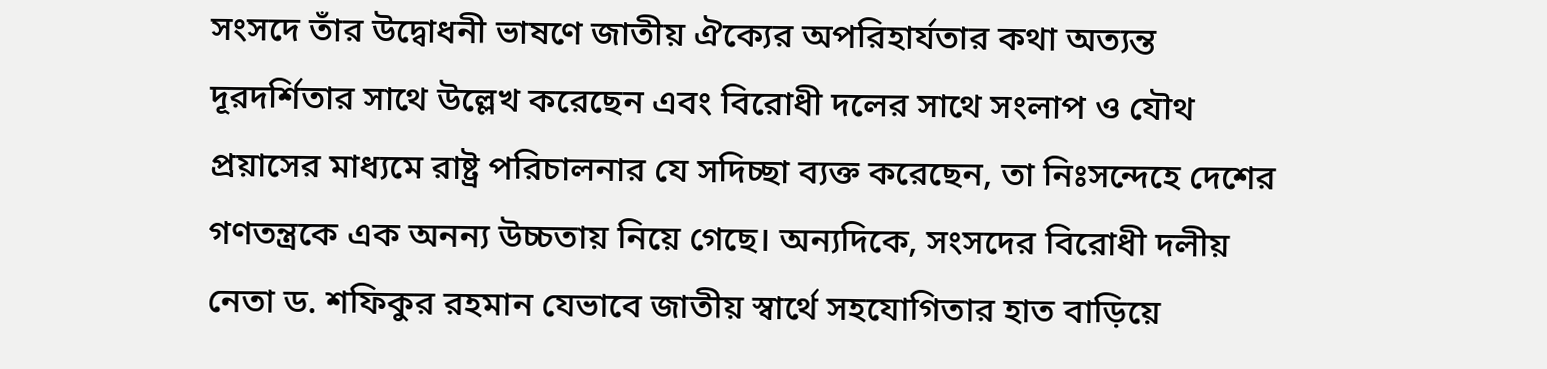সংসদে তাঁর উদ্বোধনী ভাষণে জাতীয় ঐক্যের অপরিহার্যতার কথা অত্যন্ত দূরদর্শিতার সাথে উল্লেখ করেছেন এবং বিরোধী দলের সাথে সংলাপ ও যৌথ প্রয়াসের মাধ্যমে রাষ্ট্র পরিচালনার যে সদিচ্ছা ব্যক্ত করেছেন, তা নিঃসন্দেহে দেশের গণতন্ত্রকে এক অনন্য উচ্চতায় নিয়ে গেছে। অন্যদিকে, সংসদের বিরোধী দলীয় নেতা ড. শফিকুর রহমান যেভাবে জাতীয় স্বার্থে সহযোগিতার হাত বাড়িয়ে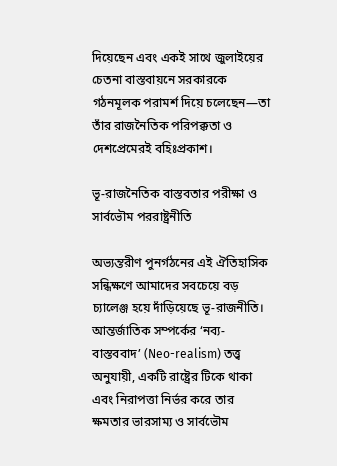দিয়েছেন এবং একই সাথে জুলাইয়ের চেতনা বাস্তবায়নে সরকারকে গঠনমূলক পরামর্শ দিয়ে চলেছেন—তা তাঁর রাজনৈতিক পরিপক্কতা ও দেশপ্রেমেরই বহিঃপ্রকাশ।

ভূ-রাজনৈতিক বাস্তবতার পরীক্ষা ও সার্বভৌম পররাষ্ট্রনীতি

অভ্যন্তরীণ পুনর্গঠনের এই ঐতিহাসিক সন্ধিক্ষণে আমাদের সবচেয়ে বড় চ্যালেঞ্জ হয়ে দাঁড়িয়েছে ভূ-রাজনীতি। আন্তর্জাতিক সম্পর্কের ‘নব্য-বাস্তববাদ’ (Neo-realism) তত্ত্ব অনুযায়ী, একটি রাষ্ট্রের টিকে থাকা এবং নিরাপত্তা নির্ভর করে তার ক্ষমতার ভারসাম্য ও সার্বভৌম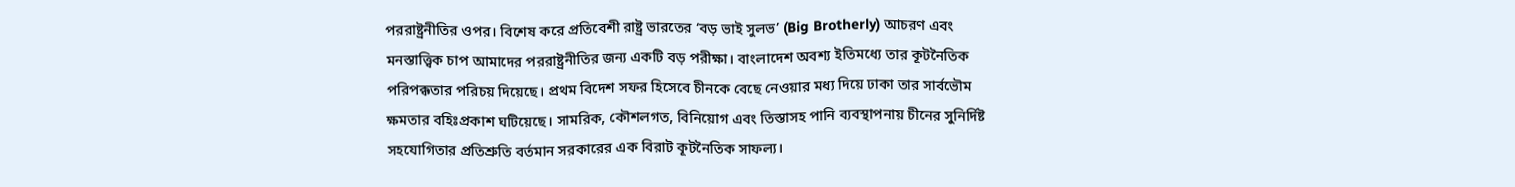পররাষ্ট্রনীতির ওপর। বিশেষ করে প্রতিবেশী রাষ্ট্র ভারতের ‘বড় ভাই সুলভ’ (Big Brotherly) আচরণ এবং মনস্তাত্ত্বিক চাপ আমাদের পররাষ্ট্রনীতির জন্য একটি বড় পরীক্ষা। বাংলাদেশ অবশ্য ইতিমধ্যে তার কূটনৈতিক পরিপক্কতার পরিচয় দিয়েছে। প্রথম বিদেশ সফর হিসেবে চীনকে বেছে নেওয়ার মধ্য দিয়ে ঢাকা তার সার্বভৌম ক্ষমতার বহিঃপ্রকাশ ঘটিয়েছে। সামরিক, কৌশলগত, বিনিয়োগ এবং তিস্তাসহ পানি ব্যবস্থাপনায় চীনের সুনির্দিষ্ট সহযোগিতার প্রতিশ্রুতি বর্তমান সরকারের এক বিরাট কূটনৈতিক সাফল্য।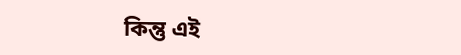কিন্তু এই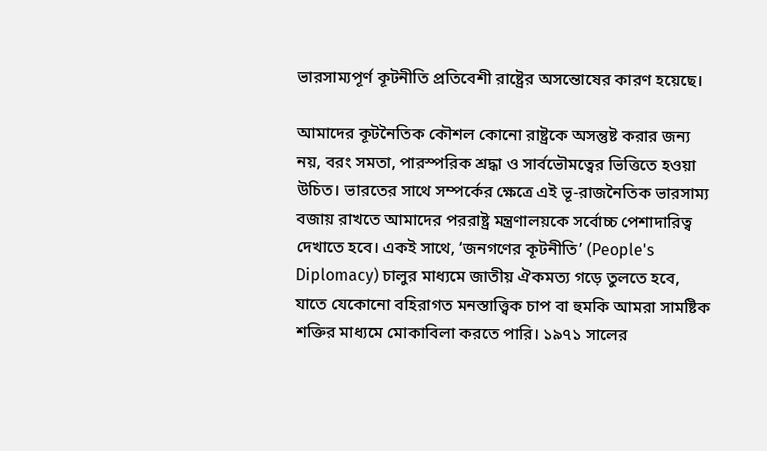ভারসাম্যপূর্ণ কূটনীতি প্রতিবেশী রাষ্ট্রের অসন্তোষের কারণ হয়েছে।

আমাদের কূটনৈতিক কৌশল কোনো রাষ্ট্রকে অসন্তুষ্ট করার জন্য নয়, বরং সমতা, পারস্পরিক শ্রদ্ধা ও সার্বভৌমত্বের ভিত্তিতে হওয়া উচিত। ভারতের সাথে সম্পর্কের ক্ষেত্রে এই ভূ-রাজনৈতিক ভারসাম্য বজায় রাখতে আমাদের পররাষ্ট্র মন্ত্রণালয়কে সর্বোচ্চ পেশাদারিত্ব দেখাতে হবে। একই সাথে, ‘জনগণের কূটনীতি’ (People's Diplomacy) চালুর মাধ্যমে জাতীয় ঐকমত্য গড়ে তুলতে হবে, যাতে যেকোনো বহিরাগত মনস্তাত্ত্বিক চাপ বা হুমকি আমরা সামষ্টিক শক্তির মাধ্যমে মোকাবিলা করতে পারি। ১৯৭১ সালের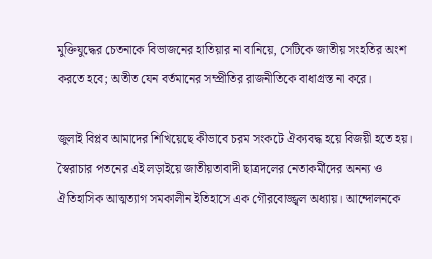মুক্তিযুদ্ধের চেতনাকে বিভাজনের হাতিয়ার না বানিয়ে, সেটিকে জাতীয় সংহতির অংশ করতে হবে; অতীত যেন বর্তমানের সম্প্রীতির রাজনীতিকে বাধাগ্রস্ত না করে।

জুলাই বিপ্লব আমাদের শিখিয়েছে কীভাবে চরম সংকটে ঐক্যবদ্ধ হয়ে বিজয়ী হতে হয়। স্বৈরাচার পতনের এই লড়াইয়ে জাতীয়তাবাদী ছাত্রদলের নেতাকর্মীদের অনন্য ও ঐতিহাসিক আত্মত্যাগ সমকালীন ইতিহাসে এক গৌরবোজ্জ্বল অধ্যায়। আন্দোলনকে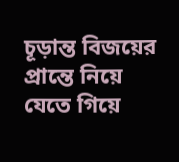চূড়ান্ত বিজয়ের প্রান্তে নিয়ে যেতে গিয়ে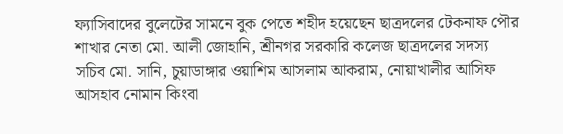ফ্যাসিবাদের বুলেটের সামনে বুক পেতে শহীদ হয়েছেন ছাত্রদলের টেকনাফ পৌর শাখার নেতা মো. আলী জোহানি, শ্রীনগর সরকারি কলেজ ছাত্রদলের সদস্য সচিব মো. সানি, চুয়াডাঙ্গার ওয়াশিম আসলাম আকরাম, নোয়াখালীর আসিফ আসহাব নোমান কিংবা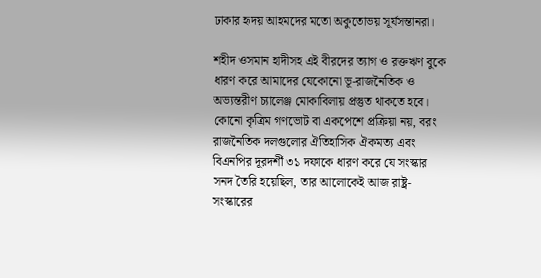ঢাকার হৃদয় আহমদের মতো অকুতোভয় সূর্যসন্তানরা।

শহীদ ওসমান হাদীসহ এই বীরদের ত্যাগ ও রক্তঋণ বুকে ধারণ করে আমাদের যেকোনো ভূ-রাজনৈতিক ও অভ্যন্তরীণ চ্যালেঞ্জ মোকাবিলায় প্রস্তুত থাকতে হবে। কোনো কৃত্রিম গণভোট বা একপেশে প্রক্রিয়া নয়, বরং রাজনৈতিক দলগুলোর ঐতিহাসিক ঐকমত্য এবং বিএনপির দূরদর্শী ৩১ দফাকে ধারণ করে যে সংস্কার সনদ তৈরি হয়েছিল, তার আলোকেই আজ রাষ্ট্র-সংস্কারের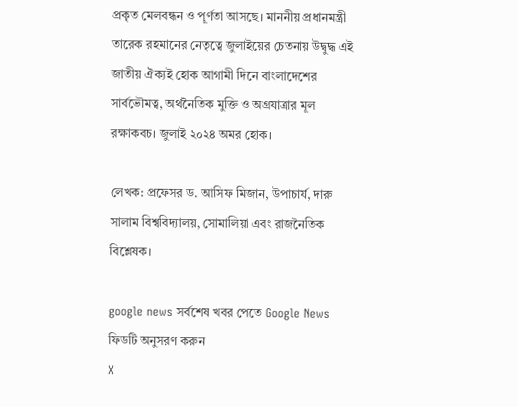প্রকৃত মেলবন্ধন ও পূর্ণতা আসছে। মাননীয় প্রধানমন্ত্রী তারেক রহমানের নেতৃত্বে জুলাইয়ের চেতনায় উদ্বুদ্ধ এই জাতীয় ঐক্যই হোক আগামী দিনে বাংলাদেশের সার্বভৌমত্ব, অর্থনৈতিক মুক্তি ও অগ্রযাত্রার মূল রক্ষাকবচ। জুলাই ২০২৪ অমর হোক।

লেখক: প্রফেসর ড. আসিফ মিজান, উপাচার্য, দারু সালাম বিশ্ববিদ্যালয়, সোমালিয়া এবং রাজনৈতিক বিশ্লেষক।

google news সর্বশেষ খবর পেতে Google News ফিডটি অনুসরণ করুন
X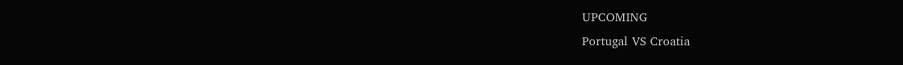UPCOMING
Portugal VS Croatia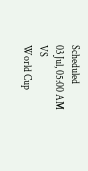Scheduled
03 Jul, 05:00 AM
VS
World Cup